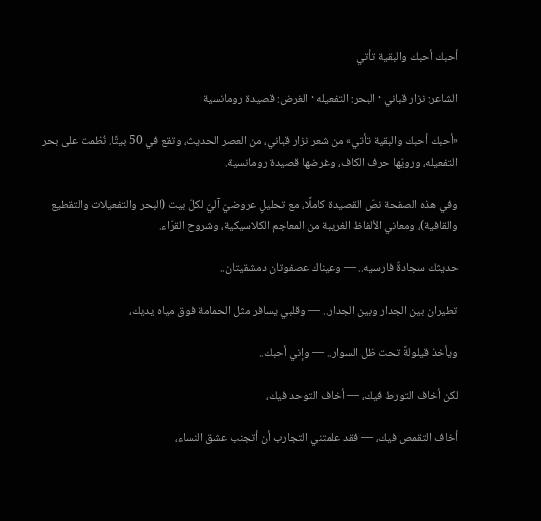أحبك أحبك والبقية تأتي

الشاعر: نزار قباني · البحر: التفعيله · الغرض: قصيدة رومانسية

«أحبك أحبك والبقية تأتي» من شعر نزار قباني، من العصر الحديث، وتقع في 50 بيتًا. نُظمت على بحر التفعيله، ورويّها حرف الكاف، وغرضها قصيدة رومانسية.

وفي هذه الصفحة نصّ القصيدة كاملًا، مع تحليلٍ عروضيّ آليّ لكلّ بيت (البحر والتفعيلات والتقطيع والقافية)، ومعاني الألفاظ الغريبة من المعاجم الكلاسيكية، وشروح القرّاء.

حديثك سجادةٌ فارسيه.. — وعيناك عصفوتان دمشقيتان..

تطيران بين الجدار وبين الجدار.. — وقلبي يسافر مثل الحمامة فوق مياه يديك،

ويأخذ قيلولةً تحت ظل السوار.. — وإني أحبك..

لكن أخاف التورط فيك، — أخاف التوحد فيك،

أخاف التقمص فيك، — فقد علمتني التجارب أن أتجنب عشق النساء،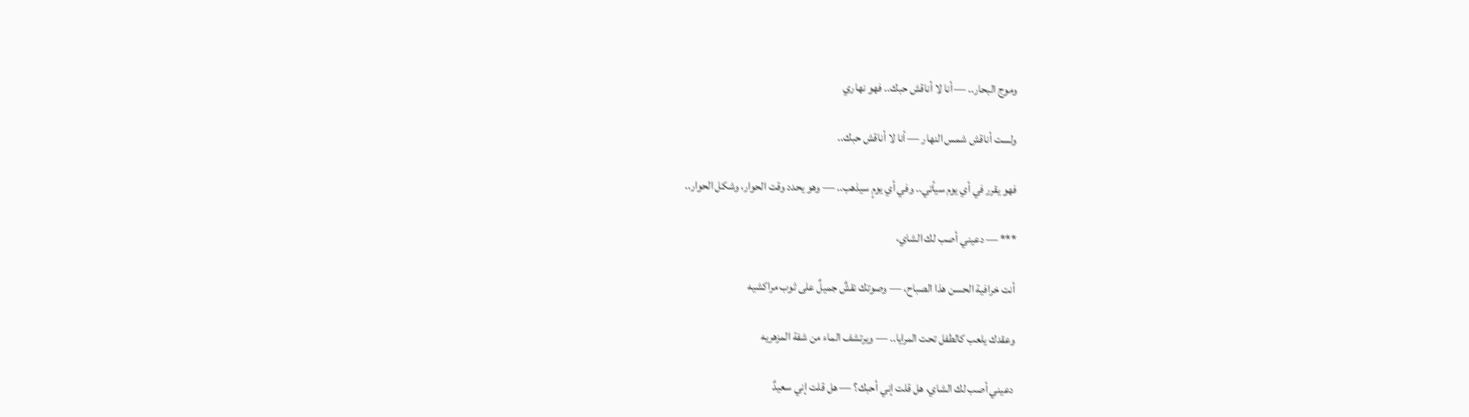وموج البحار.. — أنا لا أناقش حبك.. فهو نهاري

ولست أناقش شمس النهار — أنا لا أناقش حبك..

فهو يقرر في أي يوم سيأتي.. وفي أي يومٍ سيذهب.. — وهو يحدد وقت الحوار، وشكل الحوار..

*** — دعيني أصب لك الشاي،

أنت خرافية الحسن هذا الصباح، — وصوتك نقشٌ جميلٌ على ثوب مراكشيه

وعقدك يلعب كالطفل تحت المرايا.. — ويرتشف الماء من شفة المزهريه

دعيني أصب لك الشاي، هل قلت إني أحبك؟ — هل قلت إني سعيدٌ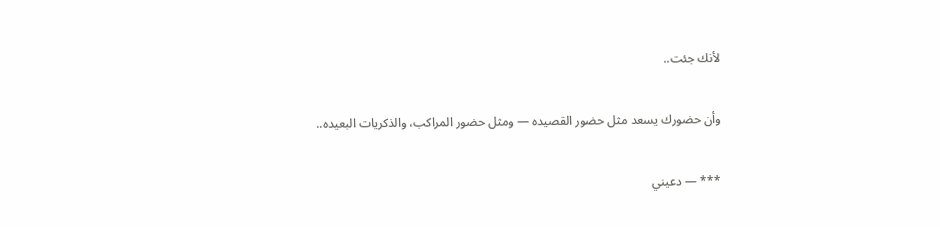لأنك جئت..

وأن حضورك يسعد مثل حضور القصيده — ومثل حضور المراكب، والذكريات البعيده..

*** — دعيني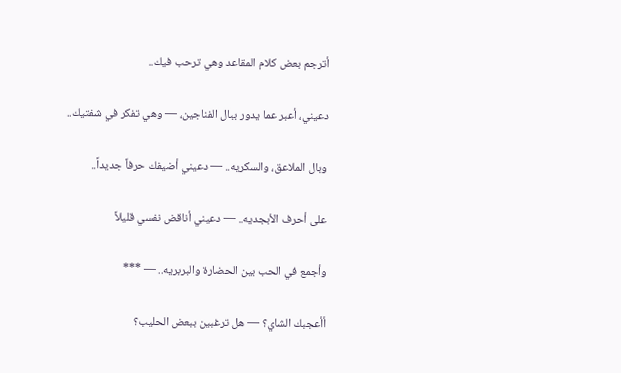أترجم بعض كلام المقاعد وهي ترحب فيك..

دعيني، أعبر عما يدور ببال الفناجين، — وهي تفكر في شفتيك..

وبال الملاعق، والسكريه.. — دعيني أضيفك حرفاً جديداً..

على أحرف الأبجديه.. — دعيني أناقض نفسي قليلاً

وأجمع في الحب بين الحضارة والبربريه.. — ***

أأعجبك الشاي؟ — هل ترغبين ببعض الحليب؟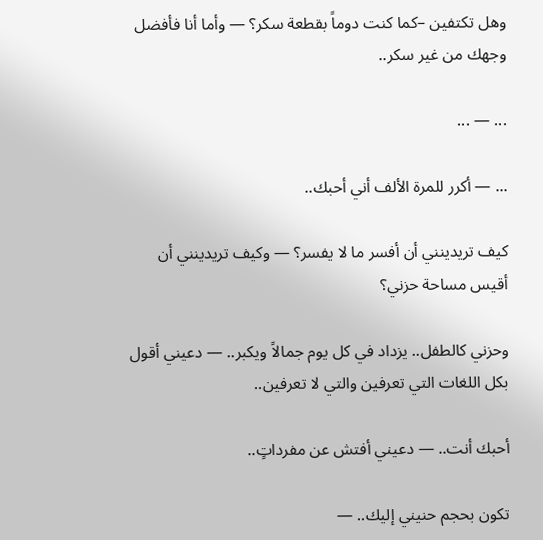وهل تكتفين –كما كنت دوماً بقطعة سكر؟ — وأما أنا فأفضل وجهك من غير سكر..

... — ...

... — أكرر للمرة الألف أني أحبك..

كيف تريدينني أن أفسر ما لا يفسر؟ — وكيف تريدينني أن أقيس مساحة حزني؟

وحزني كالطفل.. يزداد في كل يوم جمالاً ويكبر.. — دعيني أقول بكل اللغات التي تعرفين والتي لا تعرفين..

أحبك أنت.. — دعيني أفتش عن مفرداتٍ..

تكون بحجم حنيني إليك.. —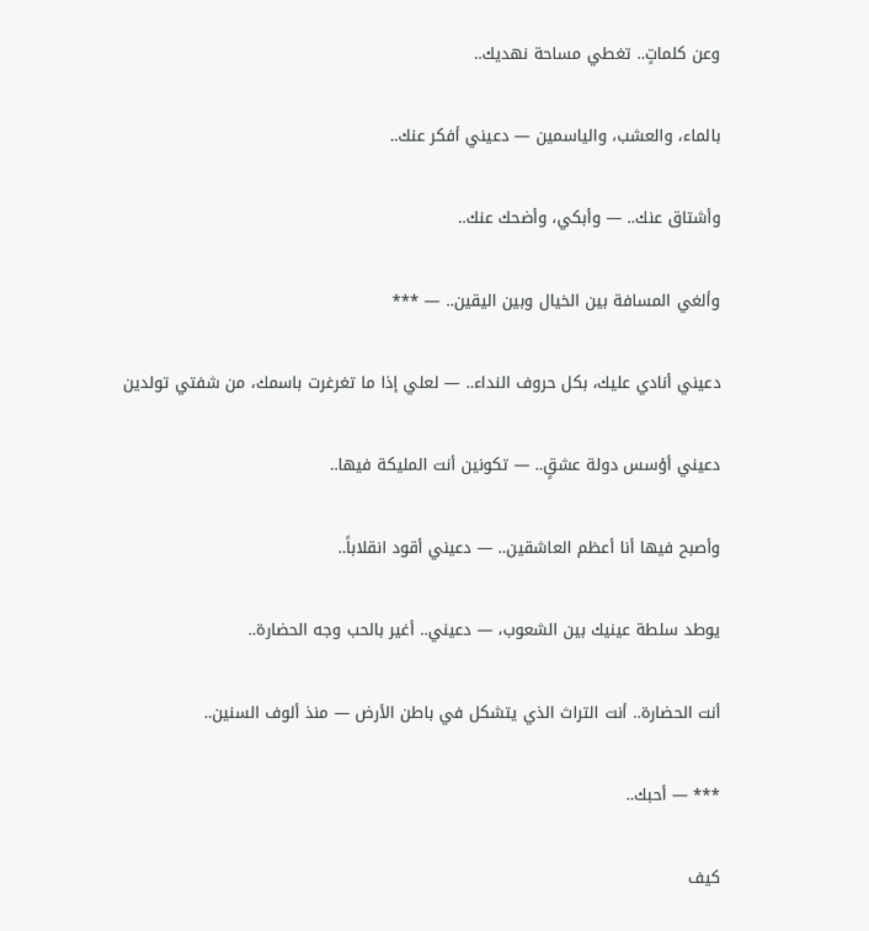وعن كلماتٍ.. تغطي مساحة نهديك..

بالماء، والعشب، والياسمين — دعيني أفكر عنك..

وأشتاق عنك.. — وأبكي، وأضحك عنك..

وألغي المسافة بين الخيال وبين اليقين.. — ***

دعيني أنادي عليك، بكل حروف النداء.. — لعلي إذا ما تغرغرت باسمك، من شفتي تولدين

دعيني أؤسس دولة عشقٍ.. — تكونين أنت المليكة فيها..

وأصبح فيها أنا أعظم العاشقين.. — دعيني أقود انقلاباً..

يوطد سلطة عينيك بين الشعوب، — دعيني.. أغير بالحب وجه الحضارة..

أنت الحضارة.. أنت التراث الذي يتشكل في باطن الأرض — منذ ألوف السنين..

*** — أحبك..

كيف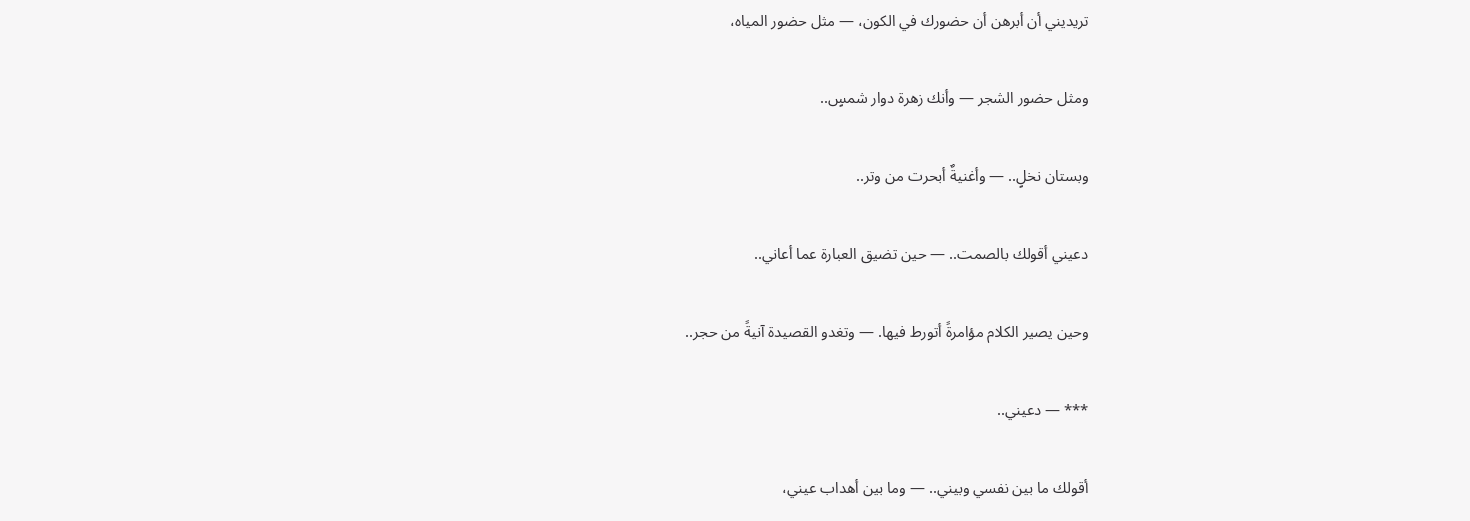تريديني أن أبرهن أن حضورك في الكون، — مثل حضور المياه،

ومثل حضور الشجر — وأنك زهرة دوار شمسٍ..

وبستان نخلٍ.. — وأغنيةٌ أبحرت من وتر..

دعيني أقولك بالصمت.. — حين تضيق العبارة عما أعاني..

وحين يصير الكلام مؤامرةً أتورط فيها. — وتغدو القصيدة آنيةً من حجر..

*** — دعيني..

أقولك ما بين نفسي وبيني.. — وما بين أهداب عيني،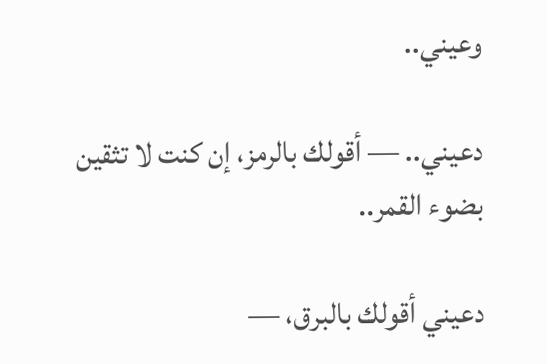وعيني..

دعيني.. — أقولك بالرمز، إن كنت لا تثقين بضوء القمر..

دعيني أقولك بالبرق، —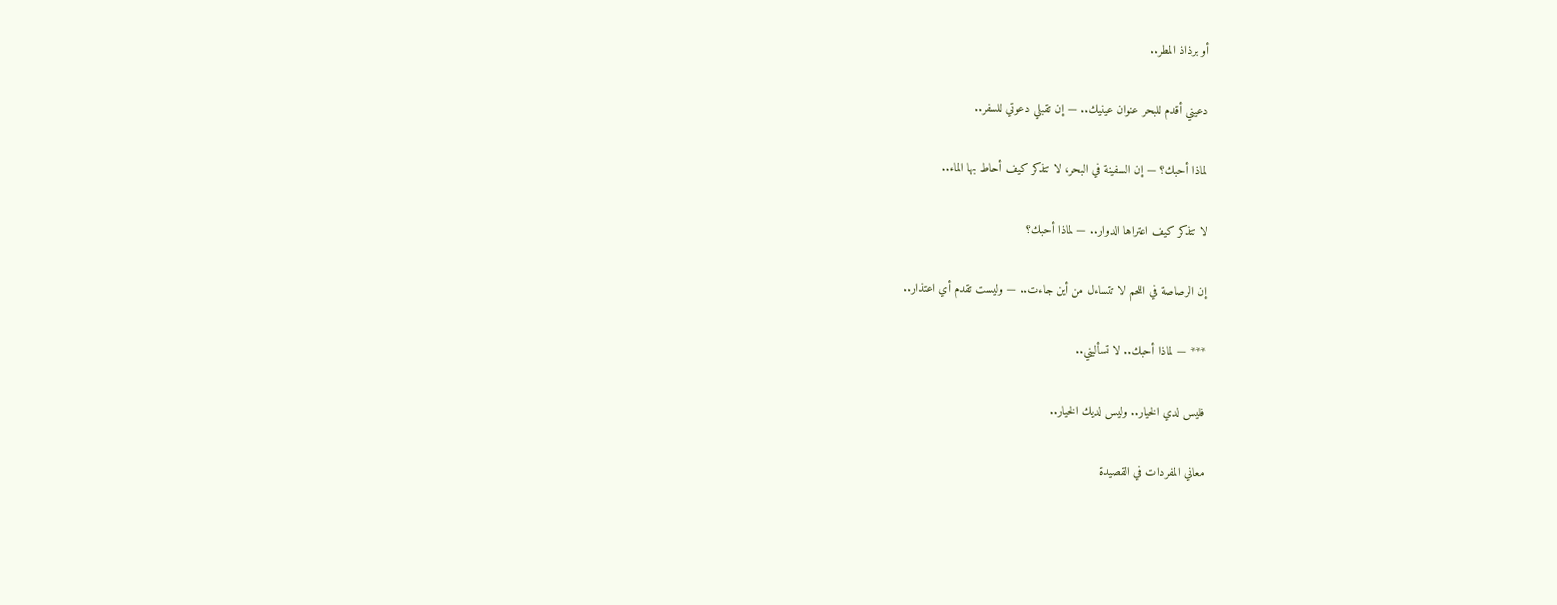أو برذاذ المطر..

دعيني أقدم للبحر عنوان عينيك.. — إن تقبلي دعوتي للسفر..

لماذا أحبك؟ — إن السفينة في البحر، لا تتذكر كيف أحاط بها الماء..

لا تتذكر كيف اعتراها الدوار.. — لماذا أحبك؟

إن الرصاصة في اللحم لا تتساءل من أين جاءت.. — وليست تقدم أي اعتذار..

*** — لماذا أحبك.. لا تسأليني..

فليس لدي الخيار.. وليس لديك الخيار..

معاني المفردات في القصيدة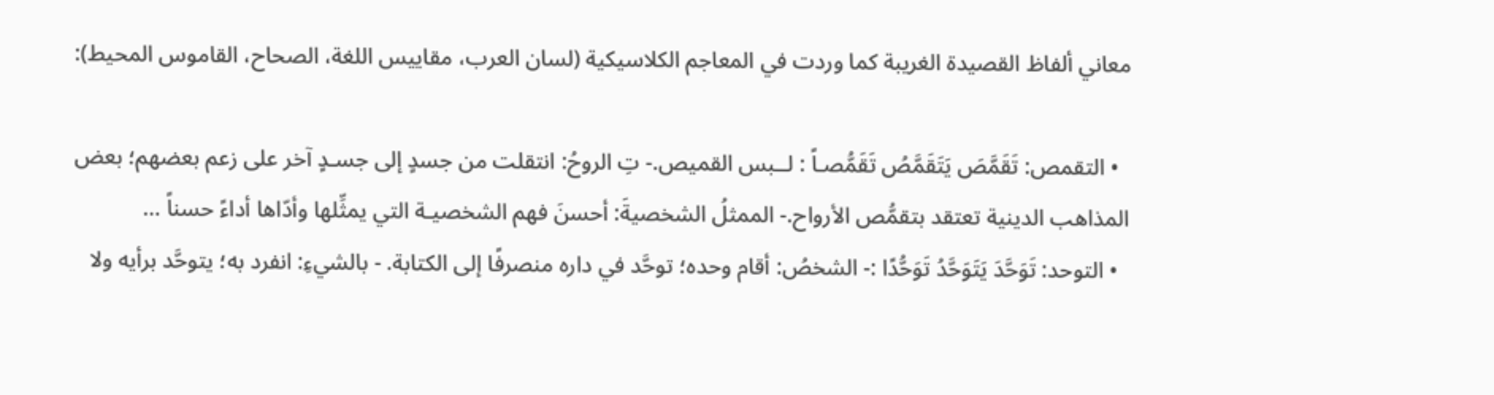معاني ألفاظ القصيدة الغريبة كما وردت في المعاجم الكلاسيكية (لسان العرب، مقاييس اللغة، الصحاح، القاموس المحيط):

  • التقمص: تَقَمَّصَ يَتَقَمَّصُ تَقَمُّصـاً : لــبس القميص.- تِ الروحُ: انتقلت من جسدٍ إلى جسـدٍ آخر على زعم بعضهم؛ بعض المذاهب الدينية تعتقد بتقمُّص الأرواح.- الممثلُ الشخصيةَ: أحسنَ فهم الشخصيـة التي يمثِّلها وأدّاها أداءً حسناً …
  • التوحد: تَوَحَّدَ يَتَوَحَّدُ تَوَحُّدًا :- الشخصُ: أقام وحده؛ توحَّد في داره منصرفًا إلى الكتابة. - بالشيءِ: انفرد به؛ يتوحَّد برأيه ولا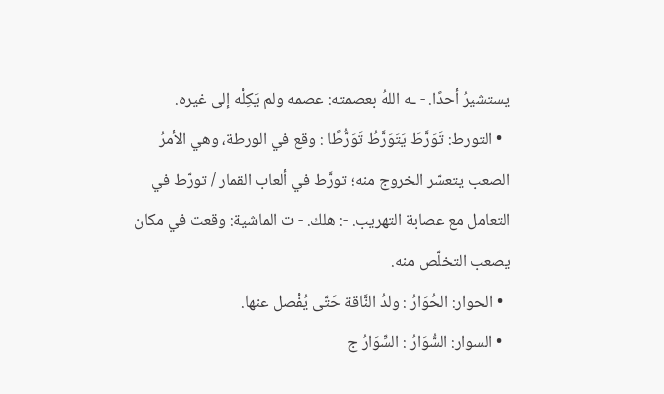يستشيرُ أحدًا. - ـه اللهُ بعصمته: عصمه ولم يَكِلْه إلى غيره.
  • التورط: تَوَرَّطَ يَتَوَرَّطُ تَوَرُّطًا : وقع في الورطة، وهي الأمرُ الصعب يتعسّر الخروج منه؛ تورَّط في ألعاب القمار / تورّط في التعامل مع عصابة التهريب. -: هلك. - ت الماشية: وقعت في مكان يصعب التخلّص منه.
  • الحوار: الحُوَارُ : ولدُ النَّاقة حَتّى يُفْصل عنها.
  • السوار: السُّوَارُ : السِّوَارُ ج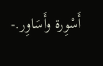أَسْوِرة وأَسَاوِر.-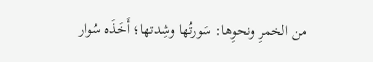من الخمرِ ونحوِها: سَورتُها وشِدتها؛ أَخَذَه سُوار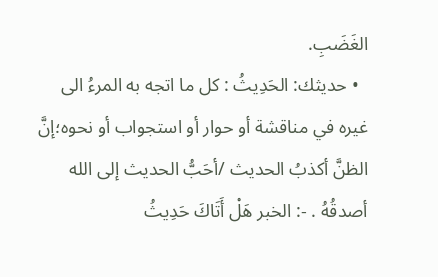الغَضَبِ.
  • حديثك: الحَدِيثُ : كل ما اتجه به المرءُ الى غيره في مناقشة أو حوار أو استجواب أو نحوه؛إنَّ الظنَّ أكذبُ الحديث /أحَبُّ الحديث إلى الله أصدقُهُ . -: الخبر هَلْ أَتَاكَ حَدِيثُ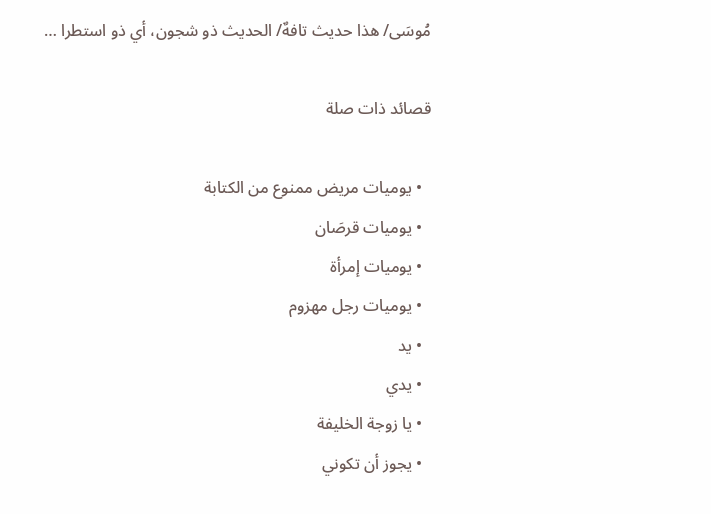مُوسَى/ هذا حديث تافهٌ/ الحديث ذو شجون، أي ذو استطرا …

قصائد ذات صلة

  • يوميات مريض ممنوع من الكتابة
  • يوميات قرصَان
  • يوميات إمرأة
  • يوميات رجل مهزوم
  • يد
  • يدي
  • يا زوجة الخليفة
  • يجوز أن تكوني